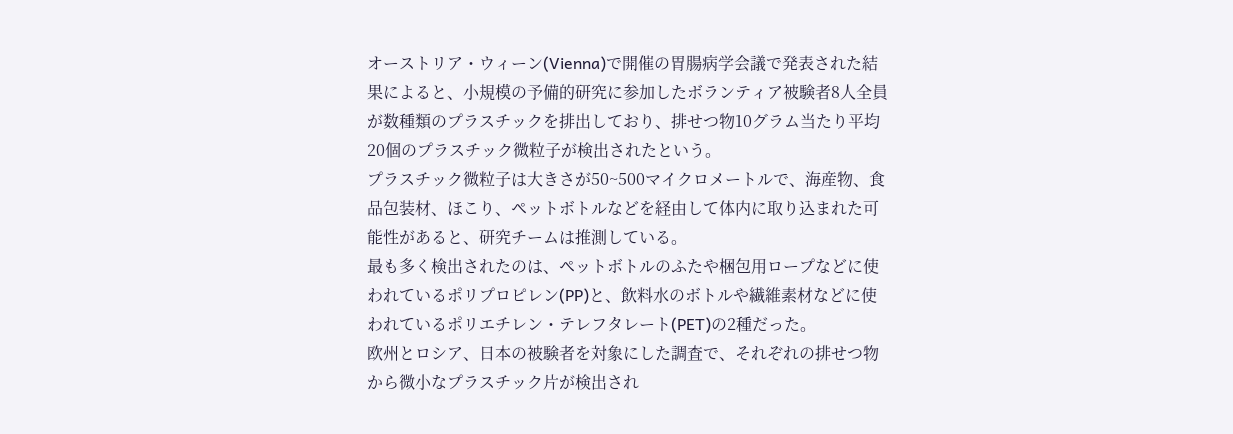オーストリア・ウィーン(Vienna)で開催の胃腸病学会議で発表された結果によると、小規模の予備的研究に参加したボランティア被験者8人全員が数種類のプラスチックを排出しており、排せつ物10グラム当たり平均20個のプラスチック微粒子が検出されたという。
プラスチック微粒子は大きさが50~500マイクロメートルで、海産物、食品包装材、ほこり、ペットボトルなどを経由して体内に取り込まれた可能性があると、研究チームは推測している。
最も多く検出されたのは、ペットボトルのふたや梱包用ロープなどに使われているポリプロピレン(PP)と、飲料水のボトルや繊維素材などに使われているポリエチレン・テレフタレート(PET)の2種だった。
欧州とロシア、日本の被験者を対象にした調査で、それぞれの排せつ物から微小なプラスチック片が検出され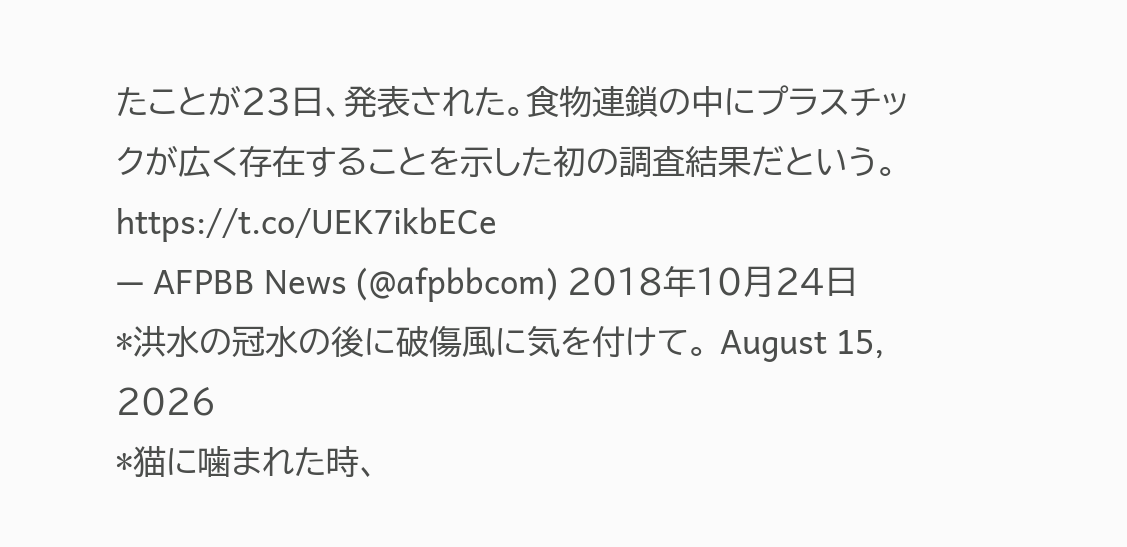たことが23日、発表された。食物連鎖の中にプラスチックが広く存在することを示した初の調査結果だという。 https://t.co/UEK7ikbECe
— AFPBB News (@afpbbcom) 2018年10月24日
*洪水の冠水の後に破傷風に気を付けて。 August 15, 2026
*猫に噛まれた時、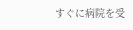すぐに病院を受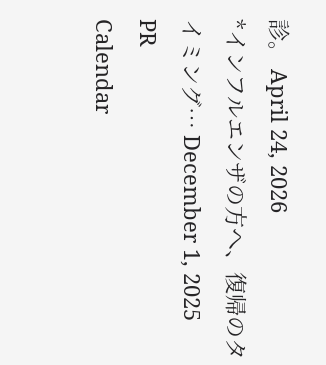診。 April 24, 2026
*インフルエンザの方へ、復帰のタイミング… December 1, 2025
PR
Calendar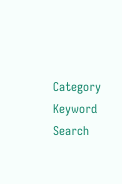Category
Keyword Search